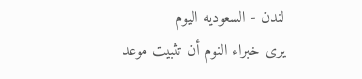لندن - السعوديه اليوم
يرى خبراء النوم أن تثبيت موعد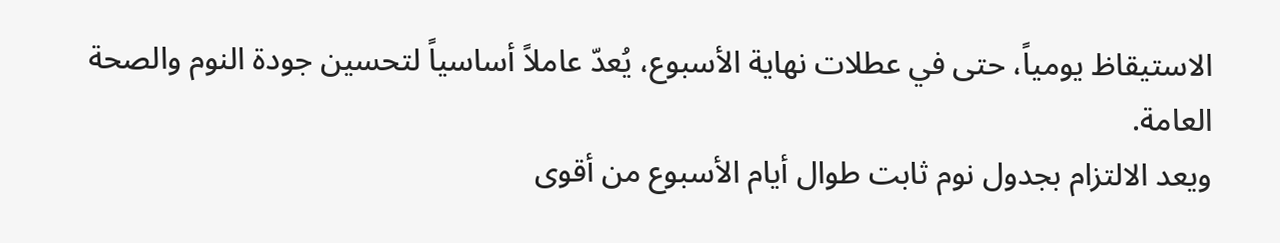الاستيقاظ يومياً، حتى في عطلات نهاية الأسبوع، يُعدّ عاملاً أساسياً لتحسين جودة النوم والصحة العامة.
ويعد الالتزام بجدول نوم ثابت طوال أيام الأسبوع من أقوى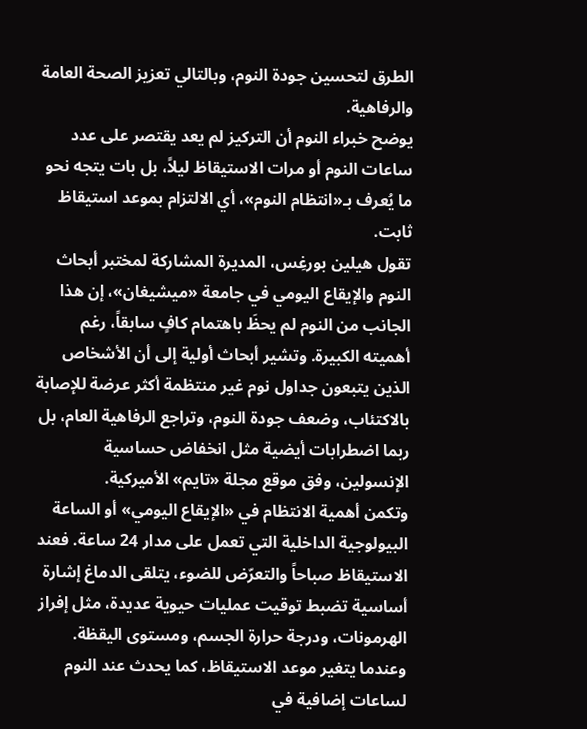الطرق لتحسين جودة النوم، وبالتالي تعزيز الصحة العامة والرفاهية.
يوضح خبراء النوم أن التركيز لم يعد يقتصر على عدد ساعات النوم أو مرات الاستيقاظ ليلاً، بل بات يتجه نحو ما يُعرف بـ«انتظام النوم»، أي الالتزام بموعد استيقاظ ثابت.
تقول هيلين بورغِس، المديرة المشاركة لمختبر أبحاث النوم والإيقاع اليومي في جامعة «ميشيغان»، إن هذا الجانب من النوم لم يحظَ باهتمام كافٍ سابقاً، رغم أهميته الكبيرة. وتشير أبحاث أولية إلى أن الأشخاص الذين يتبعون جداول نوم غير منتظمة أكثر عرضة للإصابة بالاكتئاب، وضعف جودة النوم، وتراجع الرفاهية العام، بل ربما اضطرابات أيضية مثل انخفاض حساسية الإنسولين، وفق موقع مجلة «تايم» الأميركية.
وتكمن أهمية الانتظام في «الإيقاع اليومي» أو الساعة البيولوجية الداخلية التي تعمل على مدار 24 ساعة. فعند الاستيقاظ صباحاً والتعرّض للضوء، يتلقى الدماغ إشارة أساسية تضبط توقيت عمليات حيوية عديدة، مثل إفراز الهرمونات، ودرجة حرارة الجسم، ومستوى اليقظة. وعندما يتغير موعد الاستيقاظ، كما يحدث عند النوم لساعات إضافية في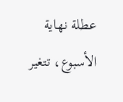عطلة نهاية الأسبوع، تتغير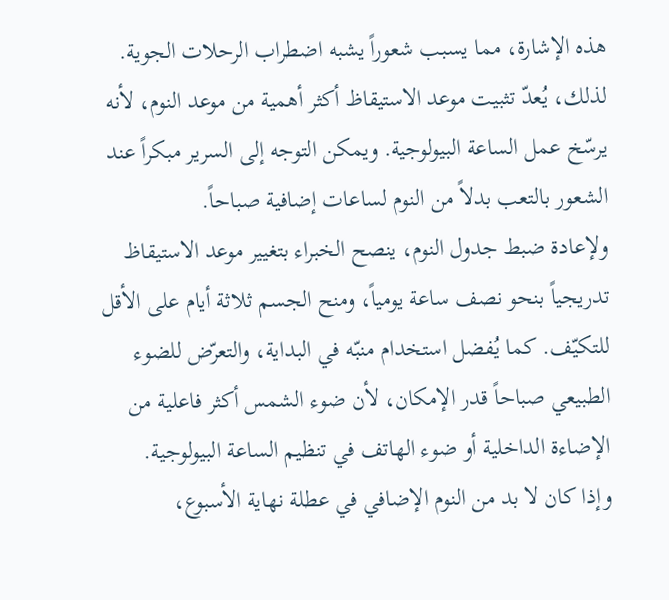هذه الإشارة، مما يسبب شعوراً يشبه اضطراب الرحلات الجوية.
لذلك، يُعدّ تثبيت موعد الاستيقاظ أكثر أهمية من موعد النوم، لأنه يرسّخ عمل الساعة البيولوجية. ويمكن التوجه إلى السرير مبكراً عند الشعور بالتعب بدلاً من النوم لساعات إضافية صباحاً.
ولإعادة ضبط جدول النوم، ينصح الخبراء بتغيير موعد الاستيقاظ تدريجياً بنحو نصف ساعة يومياً، ومنح الجسم ثلاثة أيام على الأقل للتكيّف. كما يُفضل استخدام منبّه في البداية، والتعرّض للضوء الطبيعي صباحاً قدر الإمكان، لأن ضوء الشمس أكثر فاعلية من الإضاءة الداخلية أو ضوء الهاتف في تنظيم الساعة البيولوجية.
وإذا كان لا بد من النوم الإضافي في عطلة نهاية الأسبوع،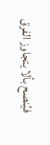فيُنصح بألا يتجاوز الفرق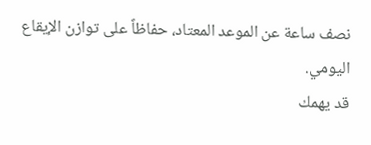نصف ساعة عن الموعد المعتاد، حفاظاً على توازن الإيقاع اليومي.
قد يهمك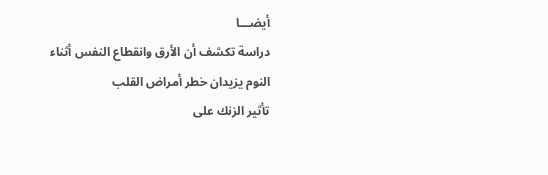أيضـــا
دراسة تكشف أن الأرق وانقطاع النفس أثناء النوم يزيدان خطر أمراض القلب
تأثير الزنك على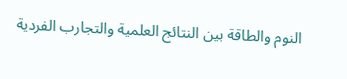النوم والطاقة بين النتائج العلمية والتجارب الفردية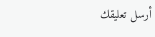أرسل تعليقك